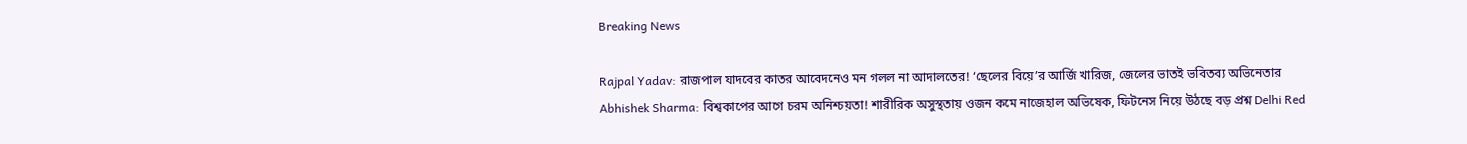Breaking News

Rajpal Yadav: রাজপাল যাদবের কাতর আবেদনেও মন গলল না আদালতের! ‘ছেলের বিয়ে’র আর্জি খারিজ, জেলের ভাতই ভবিতব্য অভিনেতার Abhishek Sharma: বিশ্বকাপের আগে চরম অনিশ্চয়তা! শারীরিক অসুস্থতায় ওজন কমে নাজেহাল অভিষেক, ফিটনেস নিয়ে উঠছে বড় প্রশ্ন Delhi Red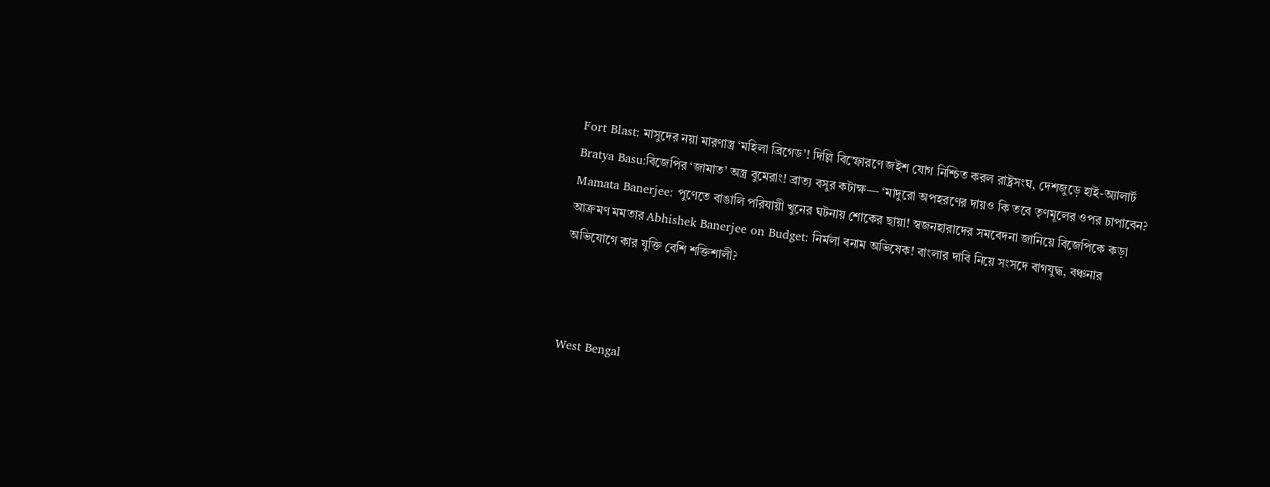Fort Blast: মাসুদের নয়া মারণাস্ত্র ‘মহিলা ব্রিগেড’! দিল্লি বিস্ফোরণে জইশ যোগ নিশ্চিত করল রাষ্ট্রসংঘ, দেশজুড়ে হাই-অ্যালার্ট Bratya Basu:বিজেপির ‘জামাত’ অস্ত্র বুমেরাং! ব্রাত্য বসুর কটাক্ষ— ‘মাদুরো অপহরণের দায়ও কি তবে তৃণমূলের ওপর চাপাবেন? Mamata Banerjee: পুণেতে বাঙালি পরিযায়ী খুনের ঘটনায় শোকের ছায়া! স্বজনহারাদের সমবেদনা জানিয়ে বিজেপিকে কড়া আক্রমণ মমতার Abhishek Banerjee on Budget: নির্মলা বনাম অভিষেক! বাংলার দাবি নিয়ে সংসদে বাগযুদ্ধ, বঞ্চনার অভিযোগে কার যুক্তি বেশি শক্তিশালী?



West Bengal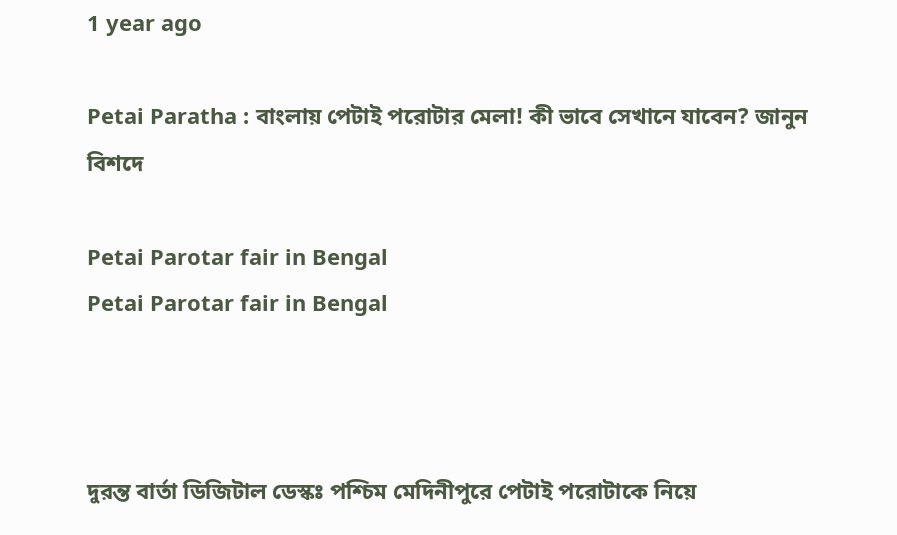1 year ago

Petai Paratha : বাংলায় পেটাই পরোটার মেলা! কী ভাবে সেখানে যাবেন? জানুন বিশদে

Petai Parotar fair in Bengal
Petai Parotar fair in Bengal



দুরন্ত বার্তা ডিজিটাল ডেস্কঃ পশ্চিম মেদিনীপুরে পেটাই পরোটাকে নিয়ে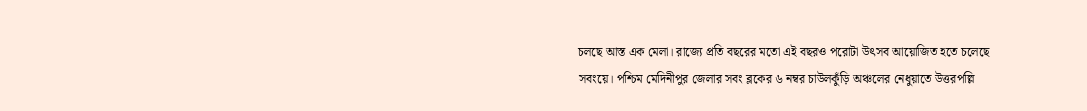চলছে আস্ত এক মেলা। রাজ্যে প্রতি বছরের মতো এই বছরও পরোটা উৎসব আয়োজিত হতে চলেছে সবংয়ে। পশ্চিম মেদিনীপুর জেলার সবং ব্লকের ৬ নম্বর চাউলকুঁড়ি অঞ্চলের নেধুয়াতে উত্তরপল্লি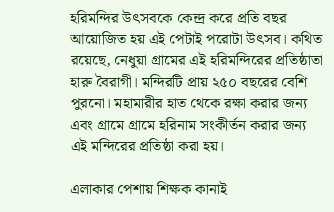হরিমন্দির উৎসবকে কেন্দ্র করে প্রতি বছর আয়োজিত হয় এই পেটাই পরোটা উৎসব। কথিত রয়েছে, নেধুয়া গ্রামের এই হরিমন্দিরের প্রতিষ্ঠাতা হারু বৈরাগী। মন্দিরটি প্রায় ২৫০ বছরের বেশি পুরনো। মহামারীর হাত থেকে রক্ষা করার জন্য এবং গ্রামে গ্রামে হরিনাম সংকীর্তন করার জন্য এই মন্দিরের প্রতিষ্ঠা করা হয়।

এলাকার পেশায় শিক্ষক কানাই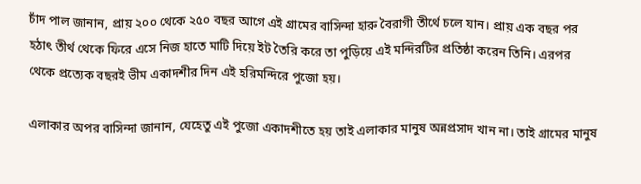চাঁদ পাল জানান, প্রায় ২০০ থেকে ২৫০ বছর আগে এই গ্রামের বাসিন্দা হারু বৈরাগী তীর্থে চলে যান। প্রায় এক বছর পর হঠাৎ তীর্থ থেকে ফিরে এসে নিজ হাতে মাটি দিয়ে ইট তৈরি করে তা পুড়িয়ে এই মন্দিরটির প্রতিষ্ঠা করেন তিনি। এরপর থেকে প্রত্যেক বছরই ভীম একাদশীর দিন এই হরিমন্দিরে পুজো হয়।

এলাকার অপর বাসিন্দা জানান, যেহেতু এই পুজো একাদশীতে হয় তাই এলাকার মানুষ অন্নপ্রসাদ খান না। তাই গ্রামের মানুষ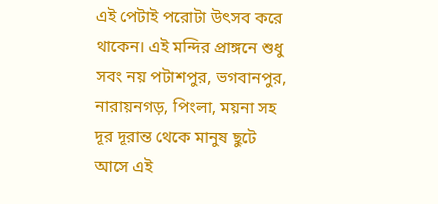এই পেটাই পরোটা উৎসব করে থাকেন। এই মন্দির প্রাঙ্গনে শুধু সবং নয় পটাশপুর, ভগবানপুর, নারায়নগড়, পিংলা, ময়না সহ দূর দূরান্ত থেকে মানুষ ছুটে আসে এই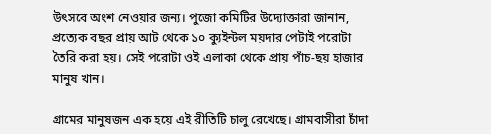উৎসবে অংশ নেওয়ার জন্য। পুজো কমিটির উদ্যোক্তারা জানান, প্রত্যেক বছর প্রায় আট থেকে ১০ ক্যুইন্টল ময়দার পেটাই পরোটা তৈরি করা হয়। সেই পরোটা ওই এলাকা থেকে প্রায় পাঁচ-ছয় হাজার মানুষ খান।

গ্রামের মানুষজন এক হয়ে এই রীতিটি চালু রেখেছে। গ্রামবাসীরা চাঁদা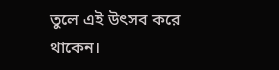তুলে এই উৎসব করে থাকেন।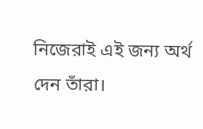নিজেরাই এই জন্য অর্থ দেন তাঁরা।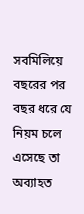সবমিলিয়ে বছরের পর বছর ধরে যে নিয়ম চলে এসেছে তা অব্যাহত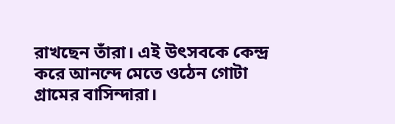রাখছেন তাঁরা। এই উৎসবকে কেন্দ্র করে আনন্দে মেতে ওঠেন গোটা গ্রামের বাসিন্দারা।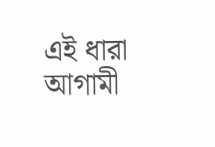এই ধারা আগামী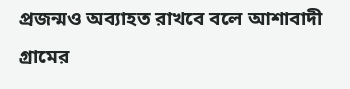প্রজন্মও অব্যাহত রাখবে বলে আশাবাদী গ্রামের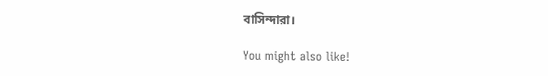বাসিন্দারা।

You might also like!